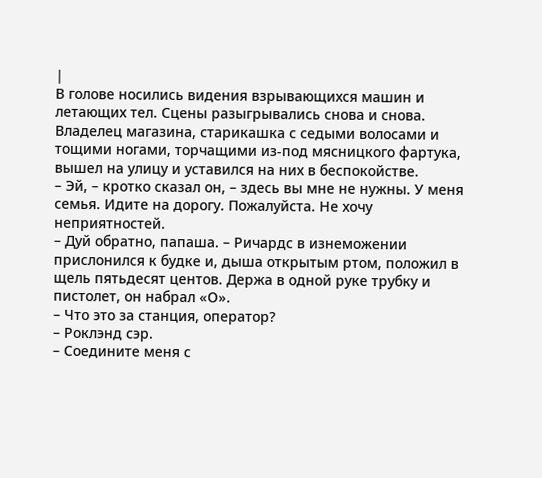|
В голове носились видения взрывающихся машин и летающих тел. Сцены разыгрывались снова и снова.
Владелец магазина, старикашка с седыми волосами и тощими ногами, торчащими из-под мясницкого фартука, вышел на улицу и уставился на них в беспокойстве.
– Эй, – кротко сказал он, – здесь вы мне не нужны. У меня семья. Идите на дорогу. Пожалуйста. Не хочу неприятностей.
– Дуй обратно, папаша. – Ричардс в изнеможении прислонился к будке и, дыша открытым ртом, положил в щель пятьдесят центов. Держа в одной руке трубку и пистолет, он набрал «О».
– Что это за станция, оператор?
– Роклэнд сэр.
– Соедините меня с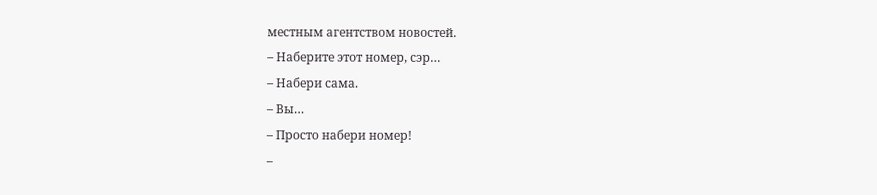местным агентством новостей.
– Наберите этот номер, сэр…
– Набери сама.
– Вы…
– Просто набери номер!
–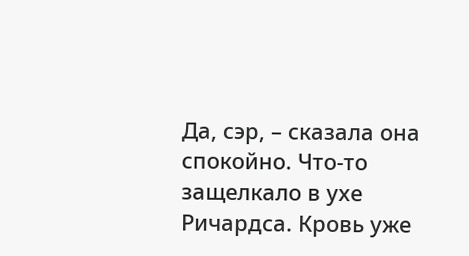Да, сэр, – сказала она спокойно. Что-то защелкало в ухе Ричардса. Кровь уже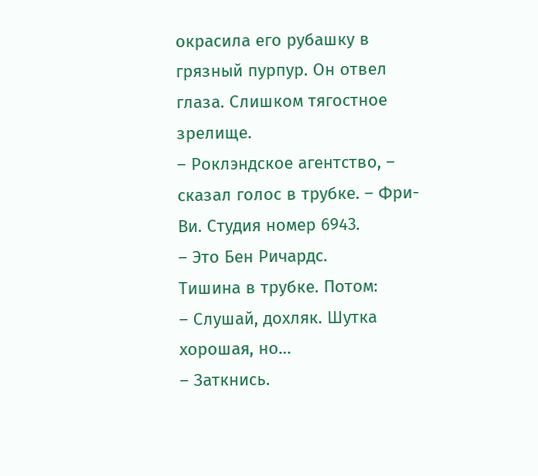окрасила его рубашку в грязный пурпур. Он отвел глаза. Слишком тягостное зрелище.
– Роклэндское агентство, – сказал голос в трубке. – Фри-Ви. Студия номер 6943.
– Это Бен Ричардс.
Тишина в трубке. Потом:
– Слушай, дохляк. Шутка хорошая, но…
– Заткнись.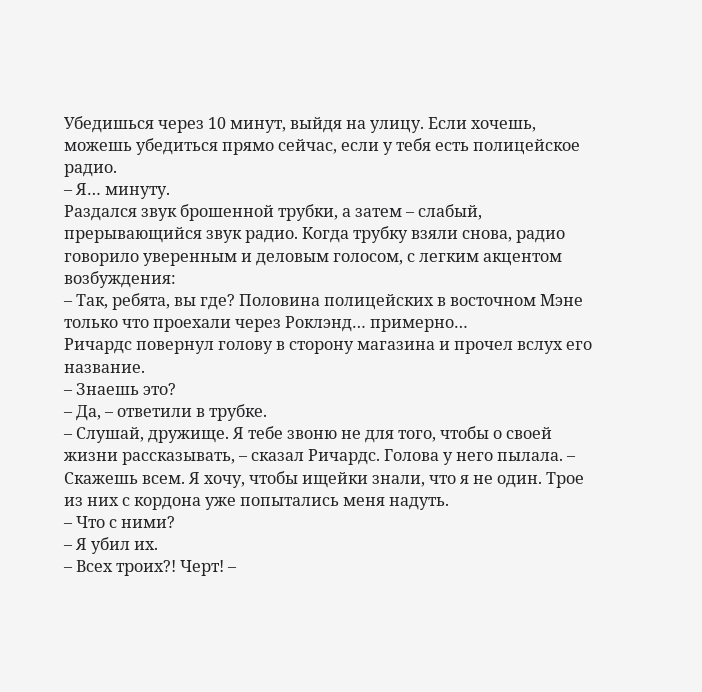Убедишься через 10 минут, выйдя на улицу. Если хочешь, можешь убедиться прямо сейчас, если у тебя есть полицейское радио.
– Я… минуту.
Раздался звук брошенной трубки, а затем – слабый, прерывающийся звук радио. Когда трубку взяли снова, радио говорило уверенным и деловым голосом, с легким акцентом возбуждения:
– Так, ребята, вы где? Половина полицейских в восточном Мэне только что проехали через Роклэнд… примерно…
Ричардс повернул голову в сторону магазина и прочел вслух его название.
– Знаешь это?
– Да, – ответили в трубке.
– Слушай, дружище. Я тебе звоню не для того, чтобы о своей жизни рассказывать, – сказал Ричардс. Голова у него пылала. – Скажешь всем. Я хочу, чтобы ищейки знали, что я не один. Трое из них с кордона уже попытались меня надуть.
– Что с ними?
– Я убил их.
– Всех троих?! Черт! –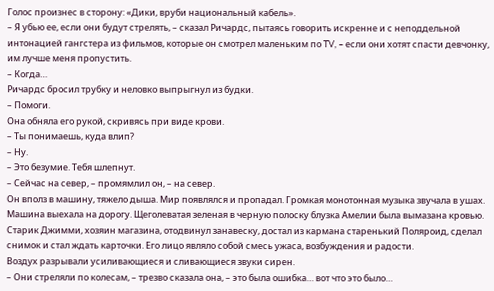Голос произнес в сторону: «Дики, вруби национальный кабель».
– Я убью ее, если они будут стрелять, – сказал Ричардс, пытаясь говорить искренне и с неподдельной интонацией гангстера из фильмов, которые он смотрел маленьким по TV, – если они хотят спасти девчонку, им лучше меня пропустить.
– Когда…
Ричардс бросил трубку и неловко выпрыгнул из будки.
– Помоги.
Она обняла его рукой, скривясь при виде крови.
– Ты понимаешь, куда влип?
– Ну.
– Это безумие. Тебя шлепнут.
– Сейчас на север, – промямлил он, – на север.
Он вполз в машину, тяжело дыша. Мир появлялся и пропадал. Громкая монотонная музыка звучала в ушах.
Машина выехала на дорогу. Щеголеватая зеленая в черную полоску блузка Амелии была вымазана кровью.
Старик Джимми, хозяин магазина, отодвинул занавеску, достал из кармана старенький Поляроид, сделал снимок и стал ждать карточки. Его лицо являло собой смесь ужаса, возбуждения и радости.
Воздух разрывали усиливающиеся и сливающиеся звуки сирен.
– Они стреляли по колесам, – трезво сказала она, – это была ошибка… вот что это было…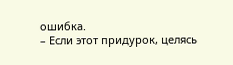ошибка.
– Если этот придурок, целясь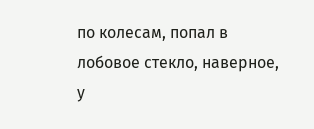по колесам, попал в лобовое стекло, наверное, у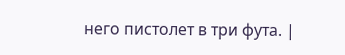него пистолет в три фута. |